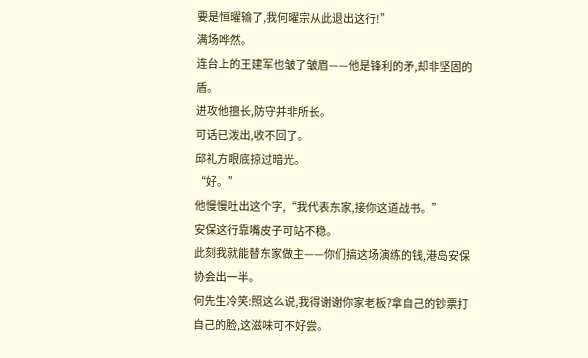要是恒曜输了,我何曜宗从此退出这行!”
满场哗然。
连台上的王建军也皱了皱眉——他是锋利的矛,却非坚固的盾。
进攻他擅长,防守并非所长。
可话已泼出,收不回了。
邱礼方眼底掠过暗光。
“好。”
他慢慢吐出这个字,“我代表东家,接你这道战书。”
安保这行靠嘴皮子可站不稳。
此刻我就能替东家做主——你们搞这场演练的钱,港岛安保协会出一半。
何先生冷笑:照这么说,我得谢谢你家老板?拿自己的钞票打自己的脸,这滋味可不好尝。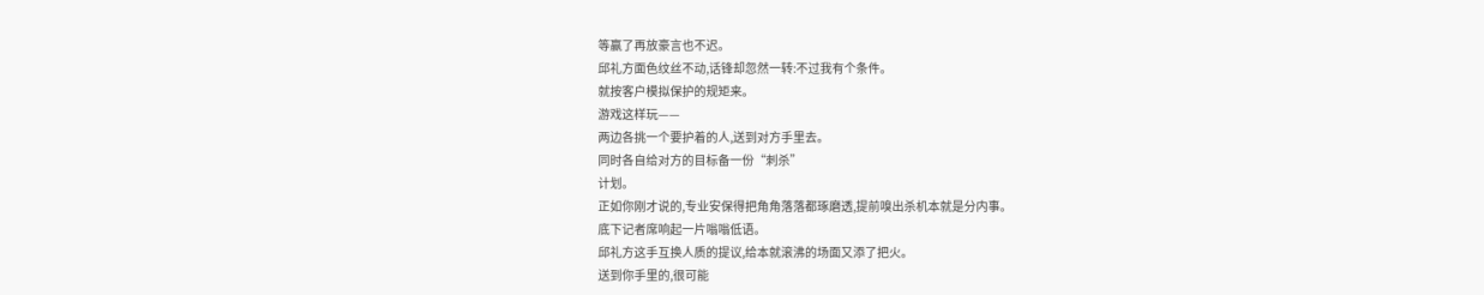等赢了再放豪言也不迟。
邱礼方面色纹丝不动,话锋却忽然一转:不过我有个条件。
就按客户模拟保护的规矩来。
游戏这样玩——
两边各挑一个要护着的人,送到对方手里去。
同时各自给对方的目标备一份“刺杀”
计划。
正如你刚才说的,专业安保得把角角落落都琢磨透,提前嗅出杀机本就是分内事。
底下记者席响起一片嗡嗡低语。
邱礼方这手互换人质的提议,给本就滚沸的场面又添了把火。
送到你手里的,很可能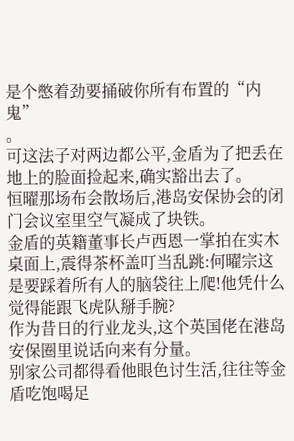是个憋着劲要捅破你所有布置的“内鬼”
。
可这法子对两边都公平,金盾为了把丢在地上的脸面捡起来,确实豁出去了。
恒曜那场布会散场后,港岛安保协会的闭门会议室里空气凝成了块铁。
金盾的英籍董事长卢西恩一掌拍在实木桌面上,震得茶杯盖叮当乱跳:何曜宗这是要踩着所有人的脑袋往上爬!他凭什么觉得能跟飞虎队掰手腕?
作为昔日的行业龙头,这个英国佬在港岛安保圈里说话向来有分量。
别家公司都得看他眼色讨生活,往往等金盾吃饱喝足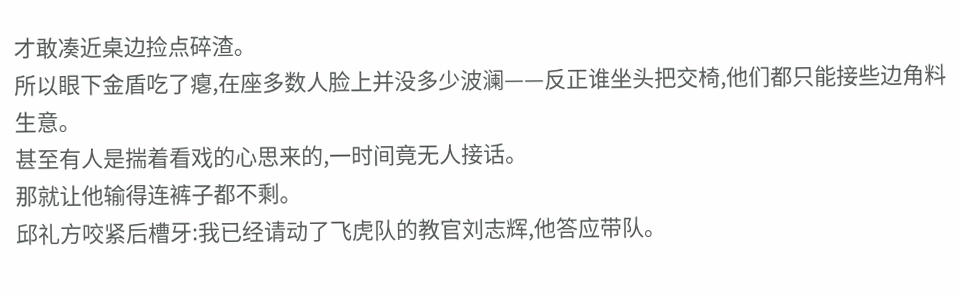才敢凑近桌边捡点碎渣。
所以眼下金盾吃了瘪,在座多数人脸上并没多少波澜——反正谁坐头把交椅,他们都只能接些边角料生意。
甚至有人是揣着看戏的心思来的,一时间竟无人接话。
那就让他输得连裤子都不剩。
邱礼方咬紧后槽牙:我已经请动了飞虎队的教官刘志辉,他答应带队。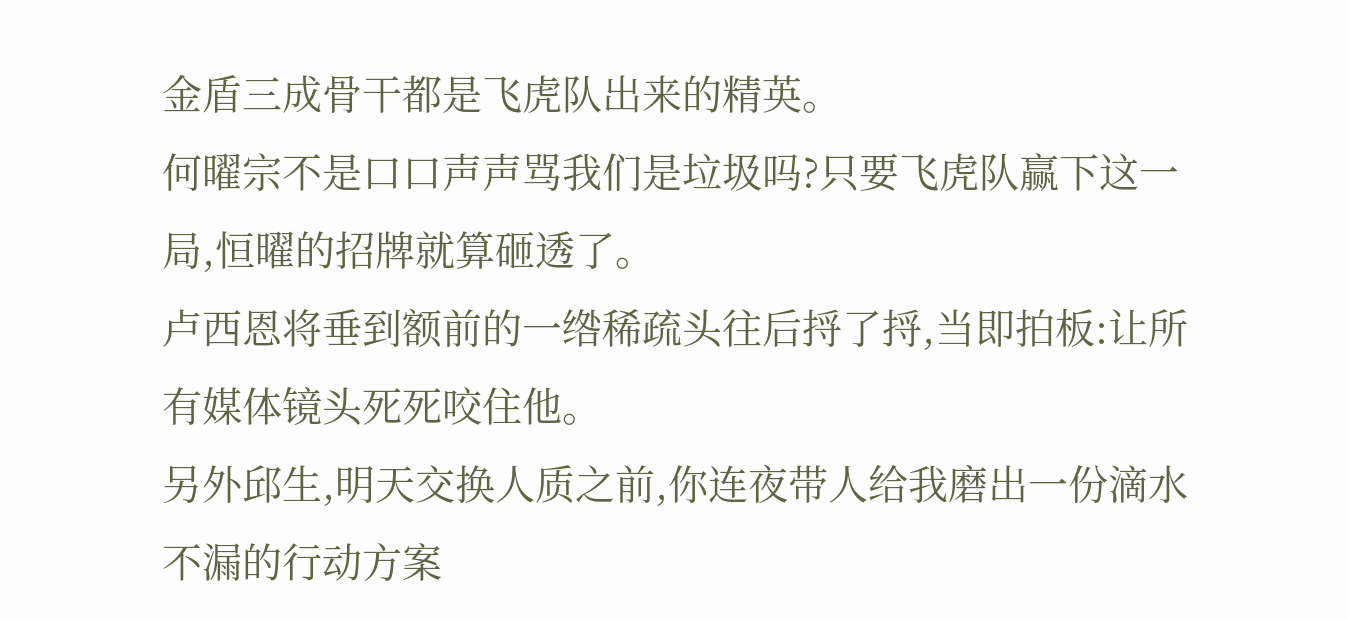金盾三成骨干都是飞虎队出来的精英。
何曜宗不是口口声声骂我们是垃圾吗?只要飞虎队赢下这一局,恒曜的招牌就算砸透了。
卢西恩将垂到额前的一绺稀疏头往后捋了捋,当即拍板:让所有媒体镜头死死咬住他。
另外邱生,明天交换人质之前,你连夜带人给我磨出一份滴水不漏的行动方案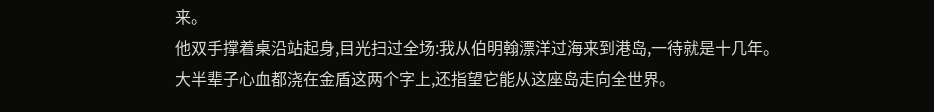来。
他双手撑着桌沿站起身,目光扫过全场:我从伯明翰漂洋过海来到港岛,一待就是十几年。
大半辈子心血都浇在金盾这两个字上,还指望它能从这座岛走向全世界。